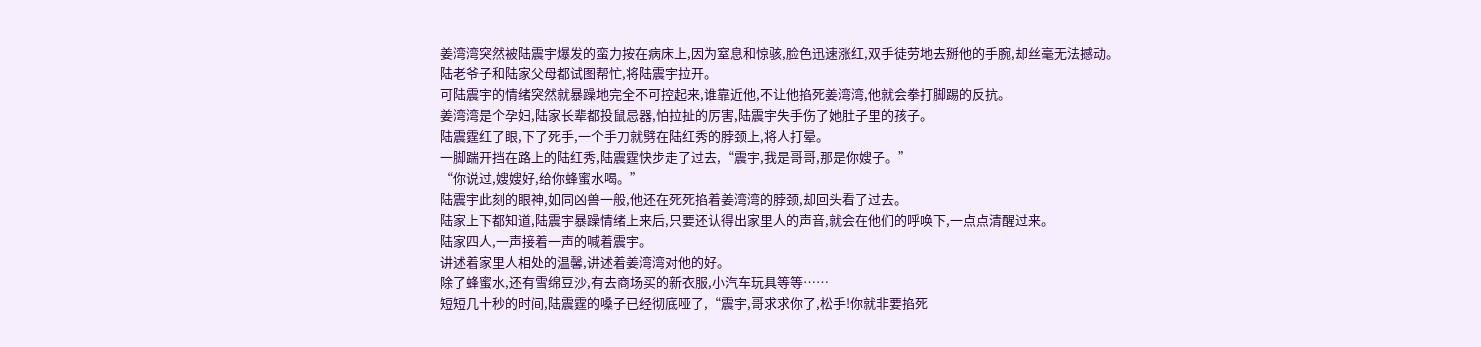姜湾湾突然被陆震宇爆发的蛮力按在病床上,因为窒息和惊骇,脸色迅速涨红,双手徒劳地去掰他的手腕,却丝毫无法撼动。
陆老爷子和陆家父母都试图帮忙,将陆震宇拉开。
可陆震宇的情绪突然就暴躁地完全不可控起来,谁靠近他,不让他掐死姜湾湾,他就会拳打脚踢的反抗。
姜湾湾是个孕妇,陆家长辈都投鼠忌器,怕拉扯的厉害,陆震宇失手伤了她肚子里的孩子。
陆震霆红了眼,下了死手,一个手刀就劈在陆红秀的脖颈上,将人打晕。
一脚踹开挡在路上的陆红秀,陆震霆快步走了过去,“震宇,我是哥哥,那是你嫂子。”
“你说过,嫂嫂好,给你蜂蜜水喝。”
陆震宇此刻的眼神,如同凶兽一般,他还在死死掐着姜湾湾的脖颈,却回头看了过去。
陆家上下都知道,陆震宇暴躁情绪上来后,只要还认得出家里人的声音,就会在他们的呼唤下,一点点清醒过来。
陆家四人,一声接着一声的喊着震宇。
讲述着家里人相处的温馨,讲述着姜湾湾对他的好。
除了蜂蜜水,还有雪绵豆沙,有去商场买的新衣服,小汽车玩具等等……
短短几十秒的时间,陆震霆的嗓子已经彻底哑了,“震宇,哥求求你了,松手!你就非要掐死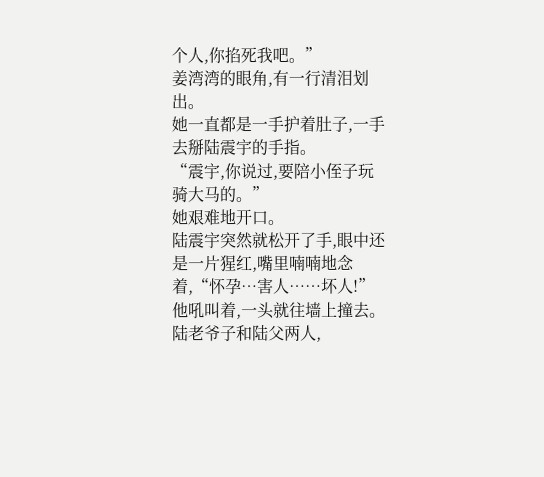个人,你掐死我吧。”
姜湾湾的眼角,有一行清泪划出。
她一直都是一手护着肚子,一手去掰陆震宇的手指。
“震宇,你说过,要陪小侄子玩骑大马的。”
她艰难地开口。
陆震宇突然就松开了手,眼中还是一片猩红,嘴里喃喃地念着,“怀孕…害人……坏人!”
他吼叫着,一头就往墙上撞去。
陆老爷子和陆父两人,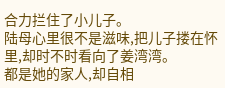合力拦住了小儿子。
陆母心里很不是滋味,把儿子搂在怀里,却时不时看向了姜湾湾。
都是她的家人,却自相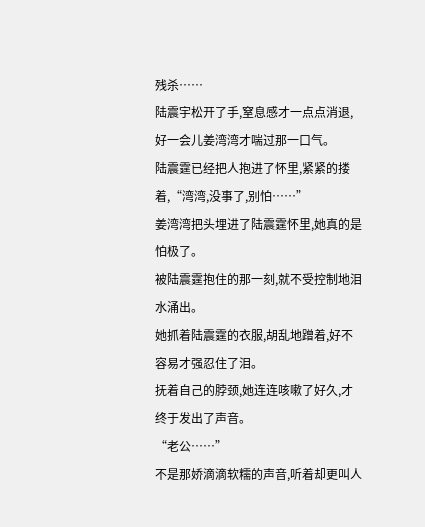残杀……
陆震宇松开了手,窒息感才一点点消退,好一会儿姜湾湾才喘过那一口气。
陆震霆已经把人抱进了怀里,紧紧的搂着,“湾湾,没事了,别怕……”
姜湾湾把头埋进了陆震霆怀里,她真的是怕极了。
被陆震霆抱住的那一刻,就不受控制地泪水涌出。
她抓着陆震霆的衣服,胡乱地蹭着,好不容易才强忍住了泪。
抚着自己的脖颈,她连连咳嗽了好久,才终于发出了声音。
“老公……”
不是那娇滴滴软糯的声音,听着却更叫人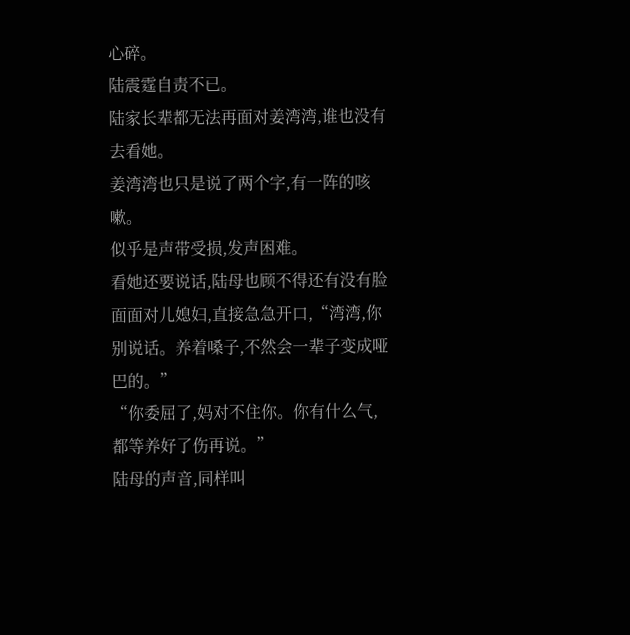心碎。
陆震霆自责不已。
陆家长辈都无法再面对姜湾湾,谁也没有去看她。
姜湾湾也只是说了两个字,有一阵的咳嗽。
似乎是声带受损,发声困难。
看她还要说话,陆母也顾不得还有没有脸面面对儿媳妇,直接急急开口,“湾湾,你别说话。养着嗓子,不然会一辈子变成哑巴的。”
“你委屈了,妈对不住你。你有什么气,都等养好了伤再说。”
陆母的声音,同样叫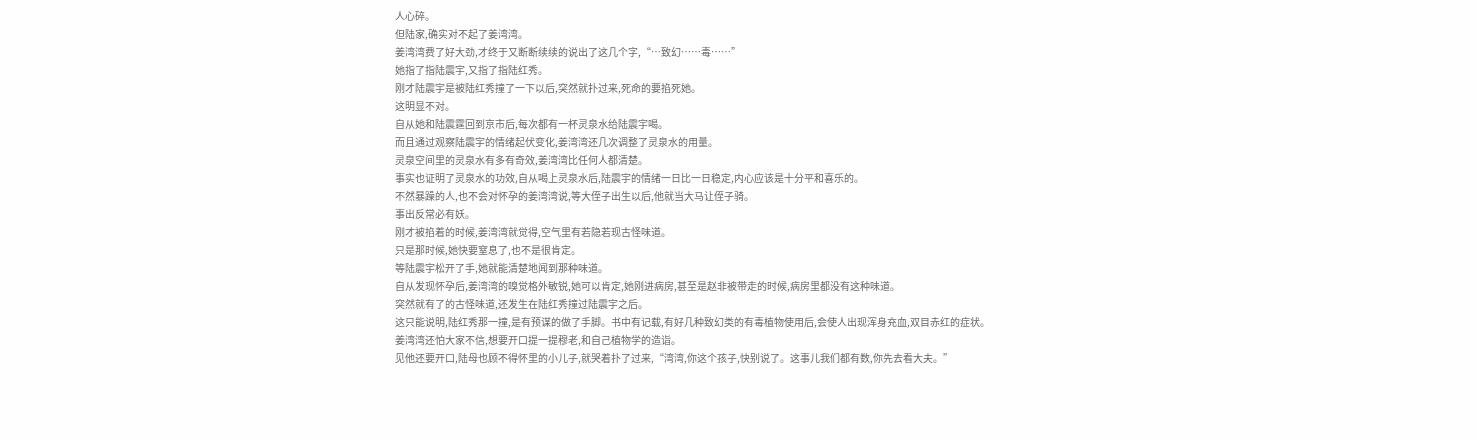人心碎。
但陆家,确实对不起了姜湾湾。
姜湾湾费了好大劲,才终于又断断续续的说出了这几个字,“…致幻……毒……”
她指了指陆震宇,又指了指陆红秀。
刚才陆震宇是被陆红秀撞了一下以后,突然就扑过来,死命的要掐死她。
这明显不对。
自从她和陆震霆回到京市后,每次都有一杯灵泉水给陆震宇喝。
而且通过观察陆震宇的情绪起伏变化,姜湾湾还几次调整了灵泉水的用量。
灵泉空间里的灵泉水有多有奇效,姜湾湾比任何人都清楚。
事实也证明了灵泉水的功效,自从喝上灵泉水后,陆震宇的情绪一日比一日稳定,内心应该是十分平和喜乐的。
不然暴躁的人,也不会对怀孕的姜湾湾说,等大侄子出生以后,他就当大马让侄子骑。
事出反常必有妖。
刚才被掐着的时候,姜湾湾就觉得,空气里有若隐若现古怪味道。
只是那时候,她快要窒息了,也不是很肯定。
等陆震宇松开了手,她就能清楚地闻到那种味道。
自从发现怀孕后,姜湾湾的嗅觉格外敏锐,她可以肯定,她刚进病房,甚至是赵非被带走的时候,病房里都没有这种味道。
突然就有了的古怪味道,还发生在陆红秀撞过陆震宇之后。
这只能说明,陆红秀那一撞,是有预谋的做了手脚。书中有记载,有好几种致幻类的有毒植物使用后,会使人出现浑身充血,双目赤红的症状。
姜湾湾还怕大家不信,想要开口提一提穆老,和自己植物学的造诣。
见他还要开口,陆母也顾不得怀里的小儿子,就哭着扑了过来,“湾湾,你这个孩子,快别说了。这事儿我们都有数,你先去看大夫。”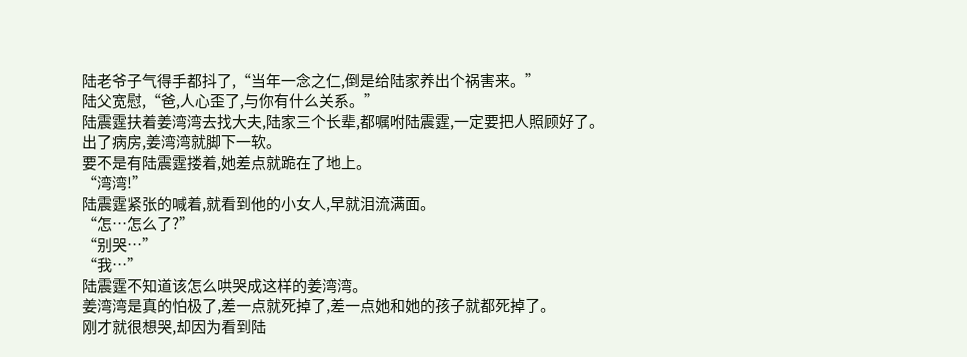陆老爷子气得手都抖了,“当年一念之仁,倒是给陆家养出个祸害来。”
陆父宽慰,“爸,人心歪了,与你有什么关系。”
陆震霆扶着姜湾湾去找大夫,陆家三个长辈,都嘱咐陆震霆,一定要把人照顾好了。
出了病房,姜湾湾就脚下一软。
要不是有陆震霆搂着,她差点就跪在了地上。
“湾湾!”
陆震霆紧张的喊着,就看到他的小女人,早就泪流满面。
“怎…怎么了?”
“别哭…”
“我…”
陆震霆不知道该怎么哄哭成这样的姜湾湾。
姜湾湾是真的怕极了,差一点就死掉了,差一点她和她的孩子就都死掉了。
刚才就很想哭,却因为看到陆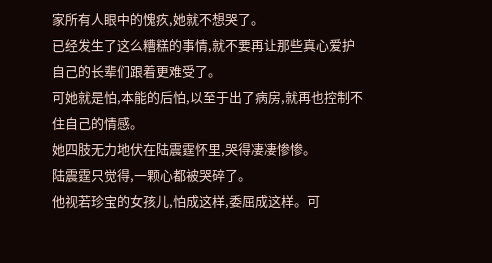家所有人眼中的愧疚,她就不想哭了。
已经发生了这么糟糕的事情,就不要再让那些真心爱护自己的长辈们跟着更难受了。
可她就是怕,本能的后怕,以至于出了病房,就再也控制不住自己的情感。
她四肢无力地伏在陆震霆怀里,哭得凄凄惨惨。
陆震霆只觉得,一颗心都被哭碎了。
他视若珍宝的女孩儿,怕成这样,委屈成这样。可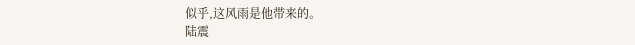似乎,这风雨是他带来的。
陆震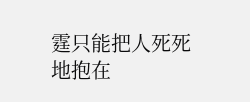霆只能把人死死地抱在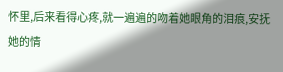怀里,后来看得心疼,就一遍遍的吻着她眼角的泪痕,安抚她的情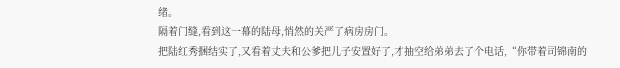绪。
隔着门缝,看到这一幕的陆母,悄然的关严了病房房门。
把陆红秀捆结实了,又看着丈夫和公爹把儿子安置好了,才抽空给弟弟去了个电话,“你带着司锦南的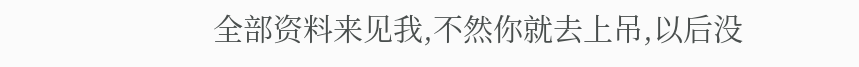全部资料来见我,不然你就去上吊,以后没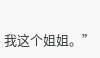我这个姐姐。”